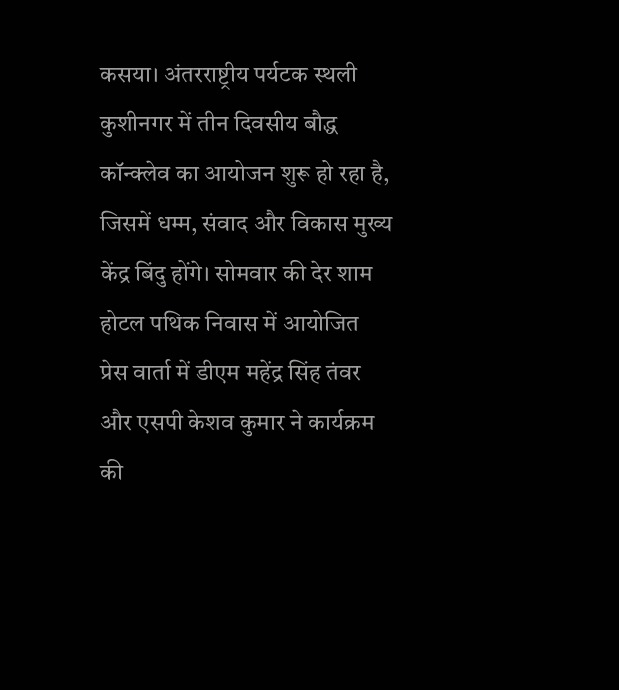कसया। अंतरराष्ट्रीय पर्यटक स्थली कुशीनगर में तीन दिवसीय बौद्ध कॉन्क्लेव का आयोजन शुरू हो रहा है, जिसमें धम्म, संवाद और विकास मुख्य केंद्र बिंदु होंगे। सोमवार की देर शाम होटल पथिक निवास में आयोजित प्रेस वार्ता में डीएम महेंद्र सिंह तंवर और एसपी केशव कुमार ने कार्यक्रम की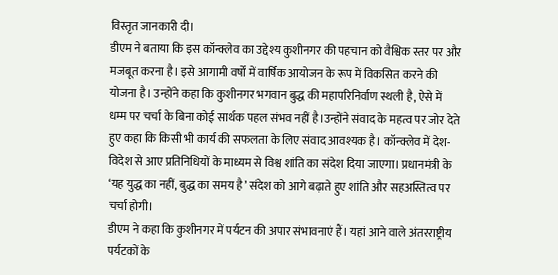विस्तृत जानकारी दी।
डीएम ने बताया कि इस कॉन्क्लेव का उद्देश्य कुशीनगर की पहचान को वैश्विक स्तर पर और मजबूत करना है। इसे आगामी वर्षों में वार्षिक आयोजन के रूप में विकसित करने की योजना है। उन्होंने कहा कि कुशीनगर भगवान बुद्ध की महापरिनिर्वाण स्थली है, ऐसे में धम्म पर चर्चा के बिना कोई सार्थक पहल संभव नहीं है।उन्होंने संवाद के महत्व पर जोर देते हुए कहा कि किसी भी कार्य की सफलता के लिए संवाद आवश्यक है। कॉन्क्लेव में देश-विदेश से आए प्रतिनिधियों के माध्यम से विश्व शांति का संदेश दिया जाएगा। प्रधानमंत्री के ‘यह युद्ध का नहीं, बुद्ध का समय है’ संदेश को आगे बढ़ाते हुए शांति और सहअस्तित्व पर चर्चा होगी।
डीएम ने कहा कि कुशीनगर में पर्यटन की अपार संभावनाएं हैं। यहां आने वाले अंतरराष्ट्रीय पर्यटकों के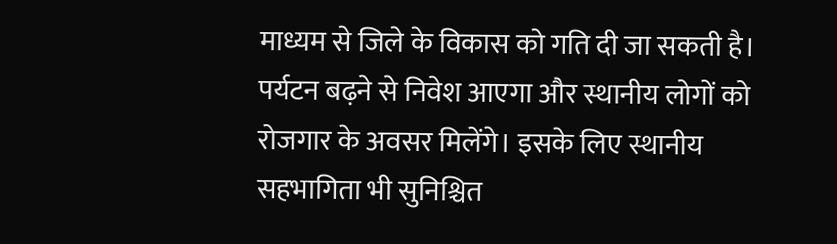माध्यम से जिले के विकास को गति दी जा सकती है। पर्यटन बढ़ने से निवेश आएगा और स्थानीय लोगों को रोजगार के अवसर मिलेंगे। इसके लिए स्थानीय सहभागिता भी सुनिश्चित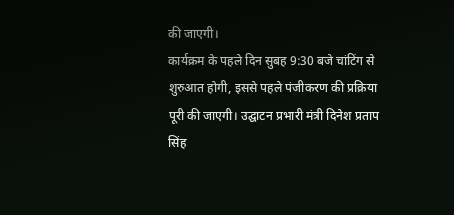की जाएगी।
कार्यक्रम के पहले दिन सुबह 9:30 बजे चांटिंग से शुरुआत होगी, इससे पहले पंजीकरण की प्रक्रिया पूरी की जाएगी। उद्घाटन प्रभारी मंत्री दिनेश प्रताप सिंह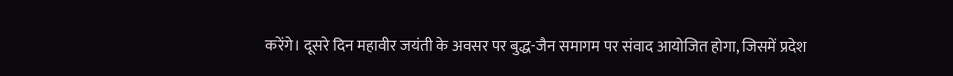करेंगे। दूसरे दिन महावीर जयंती के अवसर पर बुद्ध-जैन समागम पर संवाद आयोजित होगा, जिसमें प्रदेश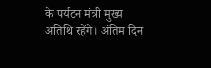के पर्यटन मंत्री मुख्य अतिथि रहेंगे। अंतिम दिन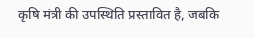कृषि मंत्री की उपस्थिति प्रस्तावित है, जबकि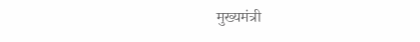मुख्यमंत्री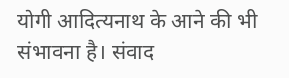योगी आदित्यनाथ के आने की भी संभावना है। संवाद